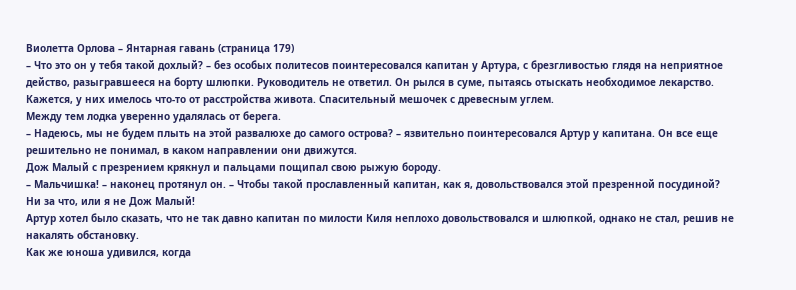Виолетта Орлова – Янтарная гавань (страница 179)
– Что это он у тебя такой дохлый? – без особых политесов поинтересовался капитан у Артура, с брезгливостью глядя на неприятное действо, разыгравшееся на борту шлюпки. Руководитель не ответил. Он рылся в суме, пытаясь отыскать необходимое лекарство. Кажется, у них имелось что-то от расстройства живота. Спасительный мешочек с древесным углем.
Между тем лодка уверенно удалялась от берега.
– Надеюсь, мы не будем плыть на этой развалюхе до самого острова? – язвительно поинтересовался Артур у капитана. Он все еще решительно не понимал, в каком направлении они движутся.
Дож Малый с презрением крякнул и пальцами пощипал свою рыжую бороду.
– Мальчишка! – наконец протянул он. – Чтобы такой прославленный капитан, как я, довольствовался этой презренной посудиной? Ни за что, или я не Дож Малый!
Артур хотел было сказать, что не так давно капитан по милости Киля неплохо довольствовался и шлюпкой, однако не стал, решив не накалять обстановку.
Как же юноша удивился, когда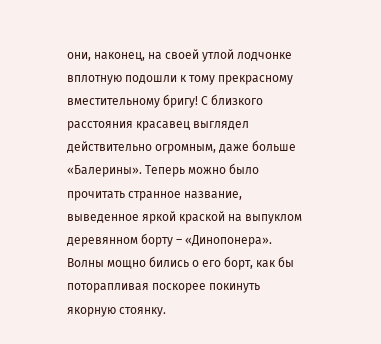они, наконец, на своей утлой лодчонке вплотную подошли к тому прекрасному вместительному бригу! С близкого расстояния красавец выглядел действительно огромным, даже больше «Балерины». Теперь можно было прочитать странное название, выведенное яркой краской на выпуклом деревянном борту – «Динопонера». Волны мощно бились о его борт, как бы поторапливая поскорее покинуть якорную стоянку.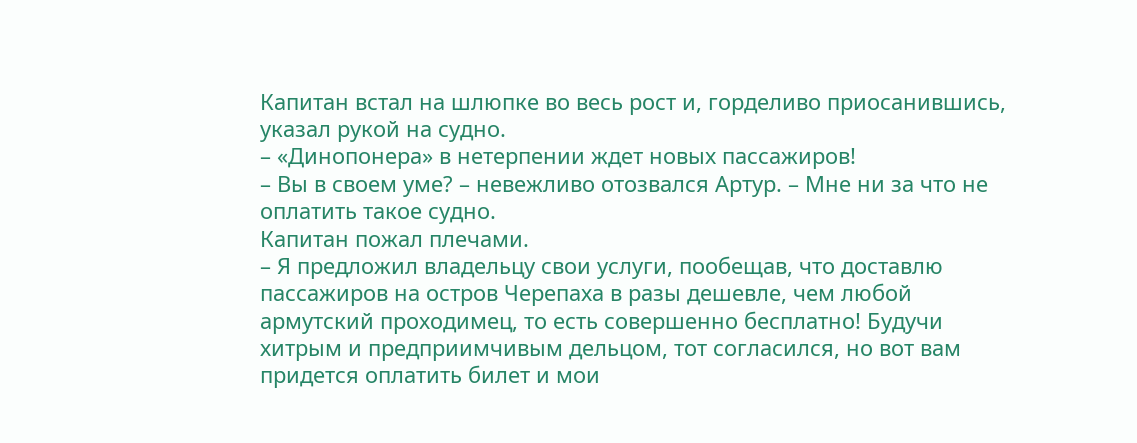Капитан встал на шлюпке во весь рост и, горделиво приосанившись, указал рукой на судно.
– «Динопонера» в нетерпении ждет новых пассажиров!
– Вы в своем уме? – невежливо отозвался Артур. – Мне ни за что не оплатить такое судно.
Капитан пожал плечами.
– Я предложил владельцу свои услуги, пообещав, что доставлю пассажиров на остров Черепаха в разы дешевле, чем любой армутский проходимец, то есть совершенно бесплатно! Будучи хитрым и предприимчивым дельцом, тот согласился, но вот вам придется оплатить билет и мои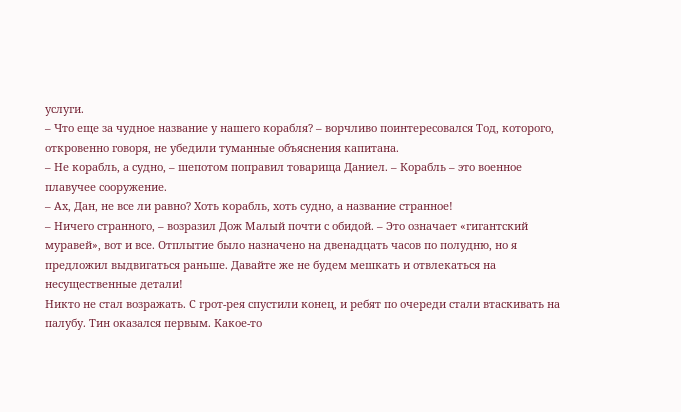услуги.
– Что еще за чудное название у нашего корабля? – ворчливо поинтересовался Тод, которого, откровенно говоря, не убедили туманные объяснения капитана.
– Не корабль, а судно, – шепотом поправил товарища Даниел. – Корабль – это военное плавучее сооружение.
– Ах, Дан, не все ли равно? Хоть корабль, хоть судно, а название странное!
– Ничего странного, – возразил Дож Малый почти с обидой. – Это означает «гигантский муравей», вот и все. Отплытие было назначено на двенадцать часов по полудню, но я предложил выдвигаться раньше. Давайте же не будем мешкать и отвлекаться на несущественные детали!
Никто не стал возражать. С грот-рея спустили конец, и ребят по очереди стали втаскивать на палубу. Тин оказался первым. Какое-то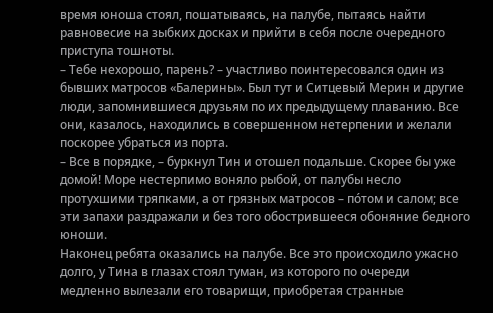время юноша стоял, пошатываясь, на палубе, пытаясь найти равновесие на зыбких досках и прийти в себя после очередного приступа тошноты.
– Тебе нехорошо, парень? – участливо поинтересовался один из бывших матросов «Балерины». Был тут и Ситцевый Мерин и другие люди, запомнившиеся друзьям по их предыдущему плаванию. Все они, казалось, находились в совершенном нетерпении и желали поскорее убраться из порта.
– Все в порядке, – буркнул Тин и отошел подальше. Скорее бы уже домой! Море нестерпимо воняло рыбой, от палубы несло протухшими тряпками, а от грязных матросов – по́том и салом; все эти запахи раздражали и без того обострившееся обоняние бедного юноши.
Наконец ребята оказались на палубе. Все это происходило ужасно долго, у Тина в глазах стоял туман, из которого по очереди медленно вылезали его товарищи, приобретая странные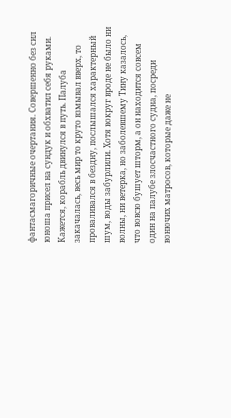фантасмагоричные очертания. Совершенно без сил юноша присел на сундук и обхватил себя руками. Кажется, корабль двинулся в путь. Палуба закачалась, весь мир то круто взмывал вверх, то проваливался в бездну, послышался характерный шум, воды забурлили. Хотя вокруг вроде не было ни волны, ни ветерка, но заболевшему Тину казалось, что вовсю бушует шторм, а он находится совсем один на палубе злосчастного судна, посреди вонючих матросов, которые даже не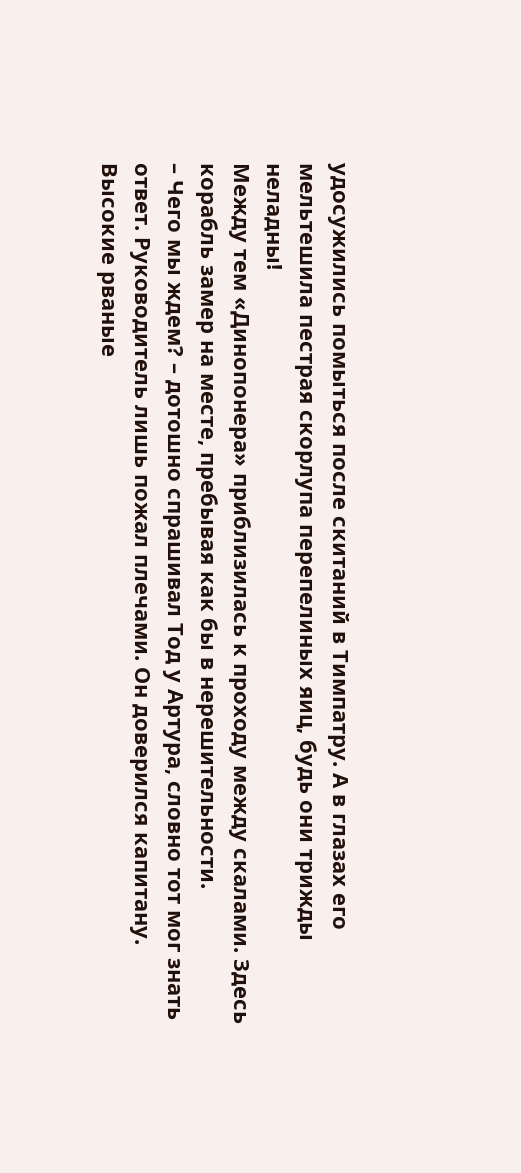удосужились помыться после скитаний в Тимпатру. А в глазах его мельтешила пестрая скорлупа перепелиных яиц, будь они трижды неладны!
Между тем «Динопонера» приблизилась к проходу между скалами. Здесь корабль замер на месте, пребывая как бы в нерешительности.
– Чего мы ждем? – дотошно спрашивал Тод у Артура, словно тот мог знать ответ. Руководитель лишь пожал плечами. Он доверился капитану.
Высокие рваные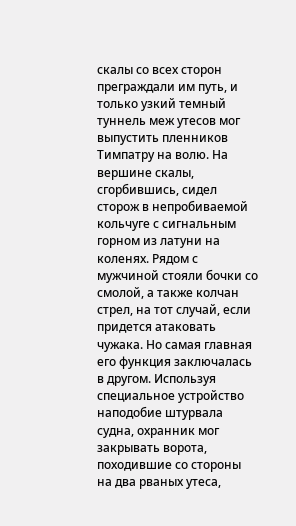скалы со всех сторон преграждали им путь, и только узкий темный туннель меж утесов мог выпустить пленников Тимпатру на волю. На вершине скалы, сгорбившись, сидел сторож в непробиваемой кольчуге с сигнальным горном из латуни на коленях. Рядом с мужчиной стояли бочки со смолой, а также колчан стрел, на тот случай, если придется атаковать чужака. Но самая главная его функция заключалась в другом. Используя специальное устройство наподобие штурвала судна, охранник мог закрывать ворота, походившие со стороны на два рваных утеса,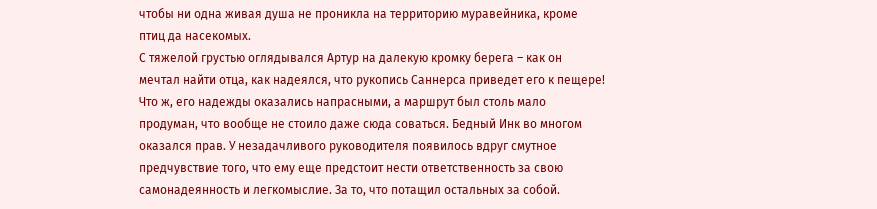чтобы ни одна живая душа не проникла на территорию муравейника, кроме птиц да насекомых.
С тяжелой грустью оглядывался Артур на далекую кромку берега – как он мечтал найти отца, как надеялся, что рукопись Саннерса приведет его к пещере! Что ж, его надежды оказались напрасными, а маршрут был столь мало продуман, что вообще не стоило даже сюда соваться. Бедный Инк во многом оказался прав. У незадачливого руководителя появилось вдруг смутное предчувствие того, что ему еще предстоит нести ответственность за свою самонадеянность и легкомыслие. За то, что потащил остальных за собой.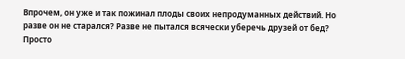Впрочем, он уже и так пожинал плоды своих непродуманных действий. Но разве он не старался? Разве не пытался всячески уберечь друзей от бед? Просто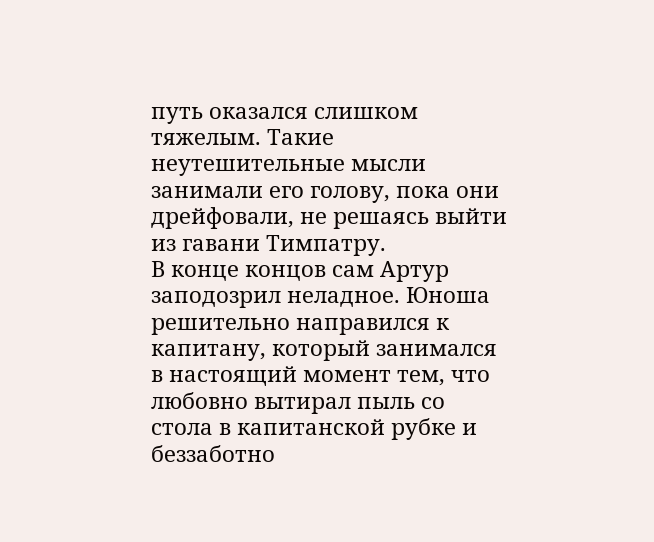путь оказался слишком тяжелым. Такие неутешительные мысли занимали его голову, пока они дрейфовали, не решаясь выйти из гавани Тимпатру.
В конце концов сам Артур заподозрил неладное. Юноша решительно направился к капитану, который занимался в настоящий момент тем, что любовно вытирал пыль со стола в капитанской рубке и беззаботно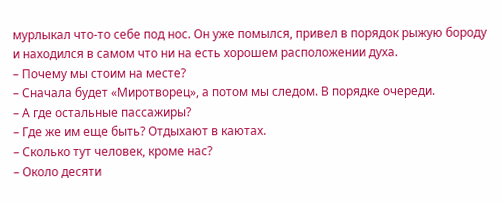мурлыкал что-то себе под нос. Он уже помылся, привел в порядок рыжую бороду и находился в самом что ни на есть хорошем расположении духа.
– Почему мы стоим на месте?
– Сначала будет «Миротворец», а потом мы следом. В порядке очереди.
– А где остальные пассажиры?
– Где же им еще быть? Отдыхают в каютах.
– Сколько тут человек, кроме нас?
– Около десяти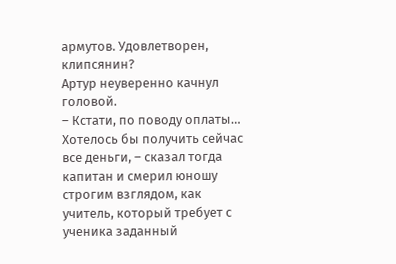армутов. Удовлетворен, клипсянин?
Артур неуверенно качнул головой.
– Кстати, по поводу оплаты… Хотелось бы получить сейчас все деньги, – сказал тогда капитан и смерил юношу строгим взглядом, как учитель, который требует с ученика заданный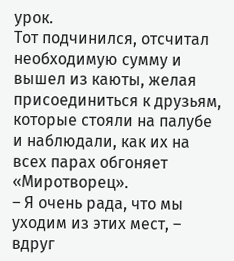урок.
Тот подчинился, отсчитал необходимую сумму и вышел из каюты, желая присоединиться к друзьям, которые стояли на палубе и наблюдали, как их на всех парах обгоняет «Миротворец».
– Я очень рада, что мы уходим из этих мест, – вдруг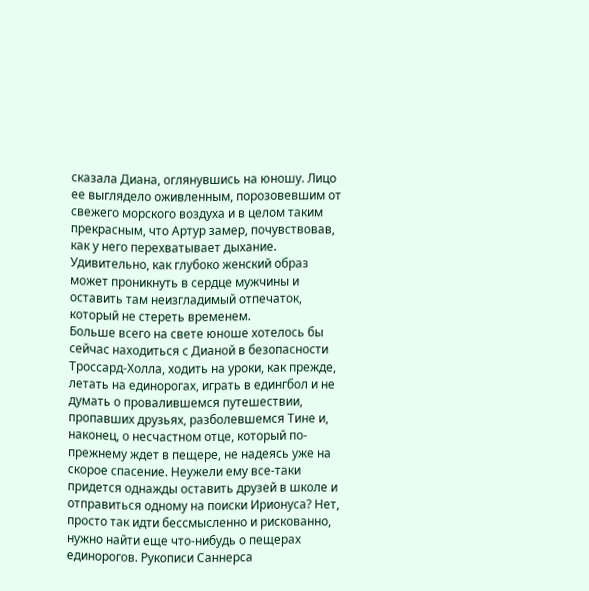сказала Диана, оглянувшись на юношу. Лицо ее выглядело оживленным, порозовевшим от свежего морского воздуха и в целом таким прекрасным, что Артур замер, почувствовав, как у него перехватывает дыхание. Удивительно, как глубоко женский образ может проникнуть в сердце мужчины и оставить там неизгладимый отпечаток, который не стереть временем.
Больше всего на свете юноше хотелось бы сейчас находиться с Дианой в безопасности Троссард-Холла, ходить на уроки, как прежде, летать на единорогах, играть в едингбол и не думать о провалившемся путешествии, пропавших друзьях, разболевшемся Тине и, наконец, о несчастном отце, который по-прежнему ждет в пещере, не надеясь уже на скорое спасение. Неужели ему все-таки придется однажды оставить друзей в школе и отправиться одному на поиски Ирионуса? Нет, просто так идти бессмысленно и рискованно, нужно найти еще что-нибудь о пещерах единорогов. Рукописи Саннерса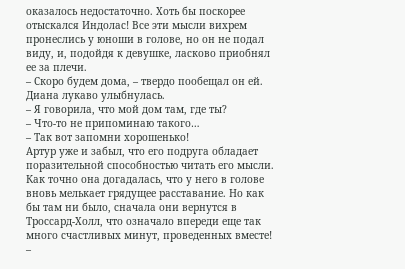оказалось недостаточно. Хоть бы поскорее отыскался Индолас! Все эти мысли вихрем пронеслись у юноши в голове, но он не подал виду, и, подойдя к девушке, ласково приобнял ее за плечи.
– Скоро будем дома, – твердо пообещал он ей.
Диана лукаво улыбнулась.
– Я говорила, что мой дом там, где ты?
– Что-то не припоминаю такого…
– Так вот запомни хорошенько!
Артур уже и забыл, что его подруга обладает поразительной способностью читать его мысли. Как точно она догадалась, что у него в голове вновь мелькает грядущее расставание. Но как бы там ни было, сначала они вернутся в Троссард-Холл, что означало впереди еще так много счастливых минут, проведенных вместе!
–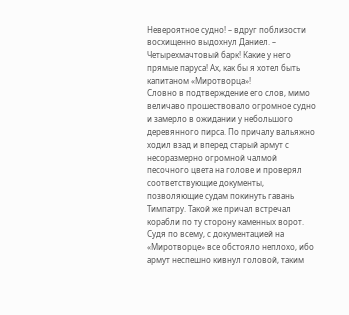Невероятное судно! – вдруг поблизости восхищенно выдохнул Даниел. – Четырехмачтовый барк! Какие у него прямые паруса! Ах, как бы я хотел быть капитаном «Миротворца»!
Словно в подтверждение его слов, мимо величаво прошествовало огромное судно и замерло в ожидании у небольшого деревянного пирса. По причалу вальяжно ходил взад и вперед старый армут с несоразмерно огромной чалмой песочного цвета на голове и проверял соответствующие документы, позволяющие судам покинуть гавань Тимпатру. Такой же причал встречал корабли по ту сторону каменных ворот.
Судя по всему, с документацией на «Миротворце» все обстояло неплохо, ибо армут неспешно кивнул головой, таким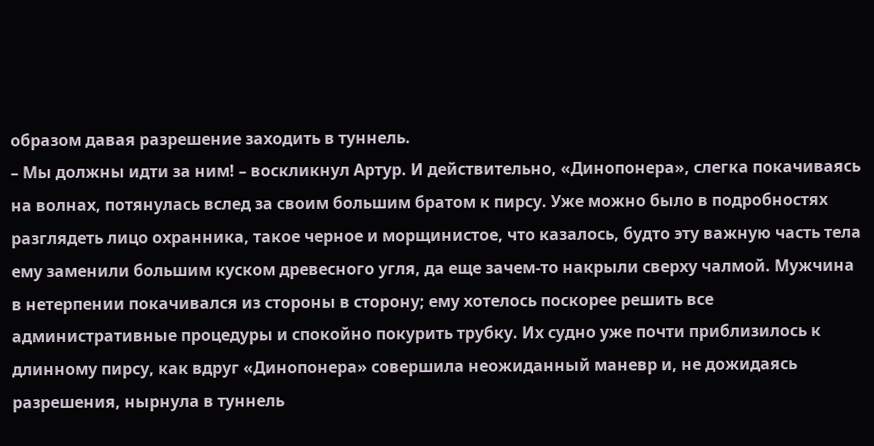образом давая разрешение заходить в туннель.
– Мы должны идти за ним! – воскликнул Артур. И действительно, «Динопонера», слегка покачиваясь на волнах, потянулась вслед за своим большим братом к пирсу. Уже можно было в подробностях разглядеть лицо охранника, такое черное и морщинистое, что казалось, будто эту важную часть тела ему заменили большим куском древесного угля, да еще зачем-то накрыли сверху чалмой. Мужчина в нетерпении покачивался из стороны в сторону; ему хотелось поскорее решить все административные процедуры и спокойно покурить трубку. Их судно уже почти приблизилось к длинному пирсу, как вдруг «Динопонера» совершила неожиданный маневр и, не дожидаясь разрешения, нырнула в туннель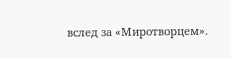вслед за «Миротворцем».